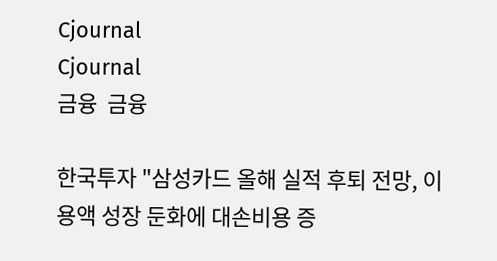Cjournal
Cjournal
금융  금융

한국투자 "삼성카드 올해 실적 후퇴 전망, 이용액 성장 둔화에 대손비용 증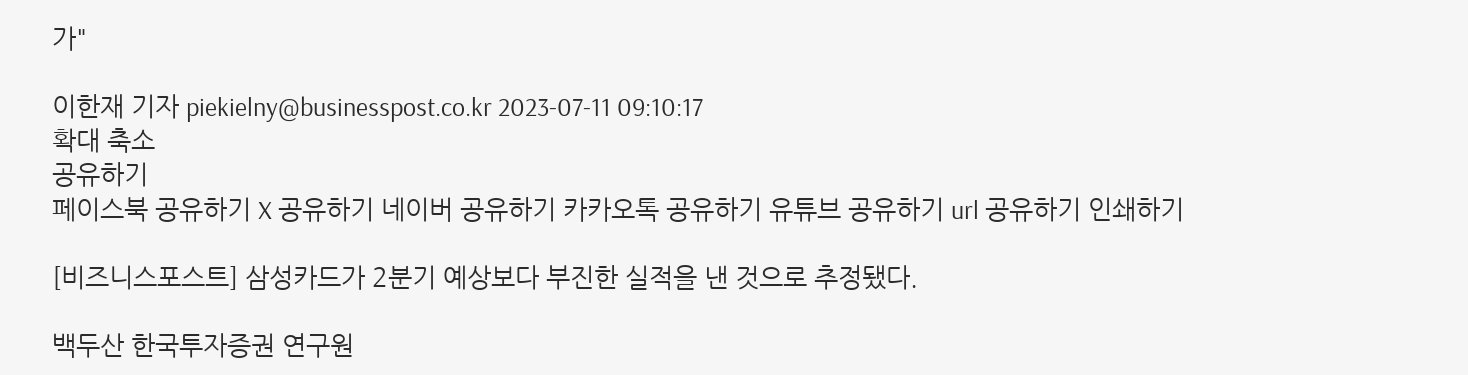가"

이한재 기자 piekielny@businesspost.co.kr 2023-07-11 09:10:17
확대 축소
공유하기
페이스북 공유하기 X 공유하기 네이버 공유하기 카카오톡 공유하기 유튜브 공유하기 url 공유하기 인쇄하기

[비즈니스포스트] 삼성카드가 2분기 예상보다 부진한 실적을 낸 것으로 추정됐다.

백두산 한국투자증권 연구원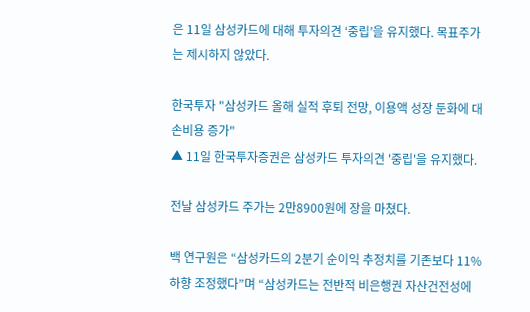은 11일 삼성카드에 대해 투자의견 ‘중립’을 유지했다. 목표주가는 제시하지 않았다.

한국투자 "삼성카드 올해 실적 후퇴 전망, 이용액 성장 둔화에 대손비용 증가"
▲ 11일 한국투자증권은 삼성카드 투자의견 '중립'을 유지했다.

전날 삼성카드 주가는 2만8900원에 장을 마쳤다.

백 연구원은 “삼성카드의 2분기 순이익 추정치를 기존보다 11% 하향 조정했다”며 “삼성카드는 전반적 비은행권 자산건전성에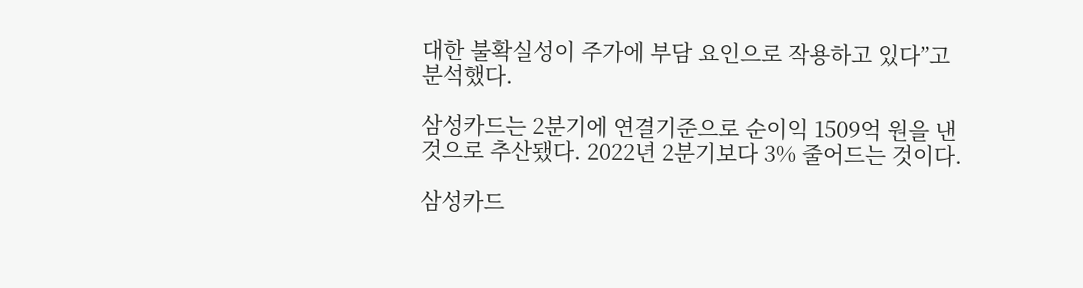대한 불확실성이 주가에 부담 요인으로 작용하고 있다”고 분석했다.

삼성카드는 2분기에 연결기준으로 순이익 1509억 원을 낸 것으로 추산됐다. 2022년 2분기보다 3% 줄어드는 것이다.

삼성카드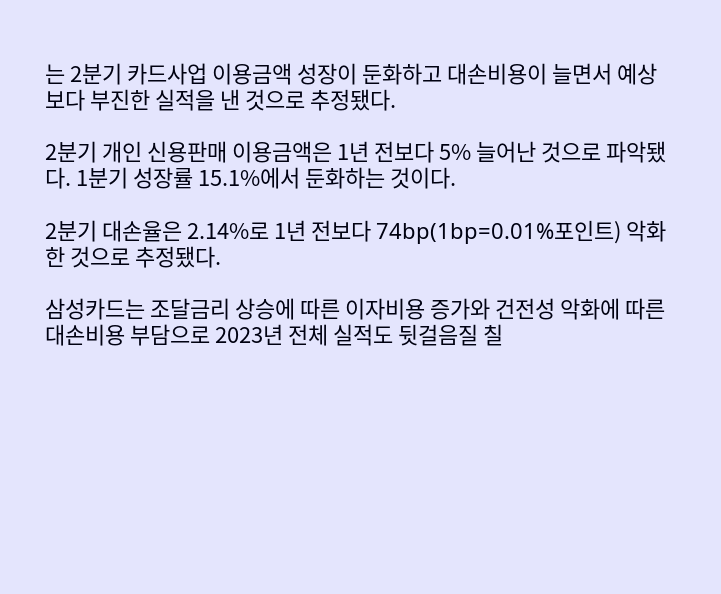는 2분기 카드사업 이용금액 성장이 둔화하고 대손비용이 늘면서 예상보다 부진한 실적을 낸 것으로 추정됐다.

2분기 개인 신용판매 이용금액은 1년 전보다 5% 늘어난 것으로 파악됐다. 1분기 성장률 15.1%에서 둔화하는 것이다.

2분기 대손율은 2.14%로 1년 전보다 74bp(1bp=0.01%포인트) 악화한 것으로 추정됐다.

삼성카드는 조달금리 상승에 따른 이자비용 증가와 건전성 악화에 따른 대손비용 부담으로 2023년 전체 실적도 뒷걸음질 칠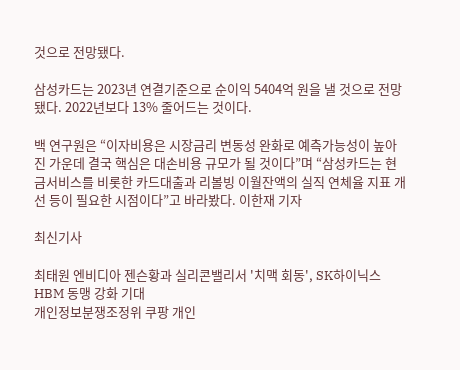것으로 전망됐다.

삼성카드는 2023년 연결기준으로 순이익 5404억 원을 낼 것으로 전망됐다. 2022년보다 13% 줄어드는 것이다.

백 연구원은 “이자비용은 시장금리 변동성 완화로 예측가능성이 높아진 가운데 결국 핵심은 대손비용 규모가 될 것이다”며 “삼성카드는 현금서비스를 비롯한 카드대출과 리볼빙 이월잔액의 실직 연체율 지표 개선 등이 필요한 시점이다”고 바라봤다. 이한재 기자

최신기사

최태원 엔비디아 젠슨황과 실리콘밸리서 '치맥 회동', SK하이닉스 HBM 동맹 강화 기대
개인정보분쟁조정위 쿠팡 개인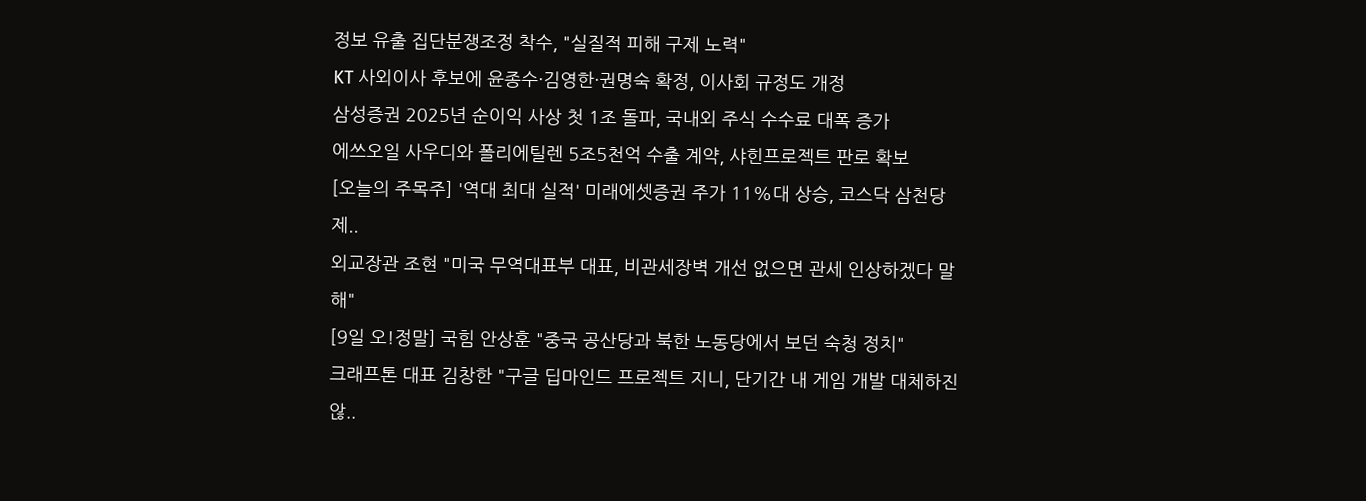정보 유출 집단분쟁조정 착수, "실질적 피해 구제 노력"
KT 사외이사 후보에 윤종수·김영한·권명숙 확정, 이사회 규정도 개정
삼성증권 2025년 순이익 사상 첫 1조 돌파, 국내외 주식 수수료 대폭 증가
에쓰오일 사우디와 폴리에틸렌 5조5천억 수출 계약, 샤힌프로젝트 판로 확보
[오늘의 주목주] '역대 최대 실적' 미래에셋증권 주가 11%대 상승, 코스닥 삼천당제..
외교장관 조현 "미국 무역대표부 대표, 비관세장벽 개선 없으면 관세 인상하겠다 말해"
[9일 오!정말] 국힘 안상훈 "중국 공산당과 북한 노동당에서 보던 숙청 정치"
크래프톤 대표 김창한 "구글 딥마인드 프로젝트 지니, 단기간 내 게임 개발 대체하진 않..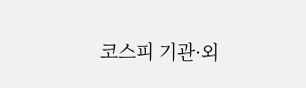코스피 기관·외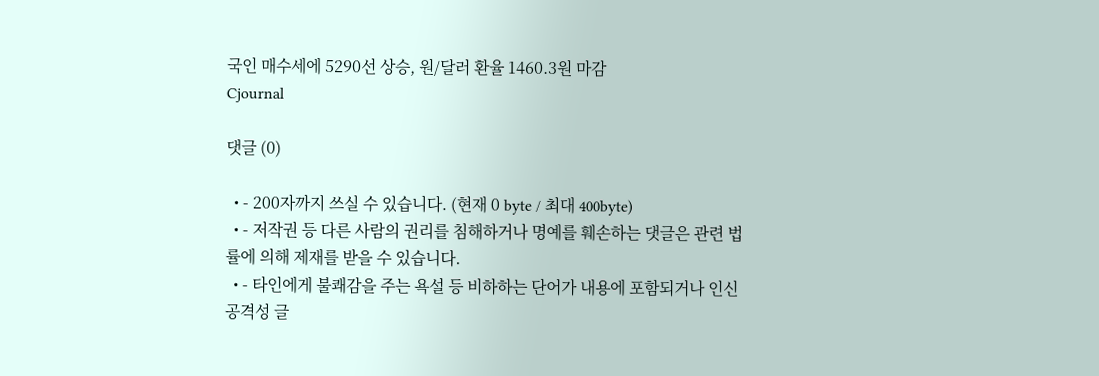국인 매수세에 5290선 상승, 원/달러 환율 1460.3원 마감
Cjournal

댓글 (0)

  • - 200자까지 쓰실 수 있습니다. (현재 0 byte / 최대 400byte)
  • - 저작권 등 다른 사람의 권리를 침해하거나 명예를 훼손하는 댓글은 관련 법률에 의해 제재를 받을 수 있습니다.
  • - 타인에게 불쾌감을 주는 욕설 등 비하하는 단어가 내용에 포함되거나 인신공격성 글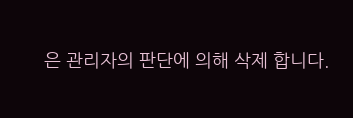은 관리자의 판단에 의해 삭제 합니다.